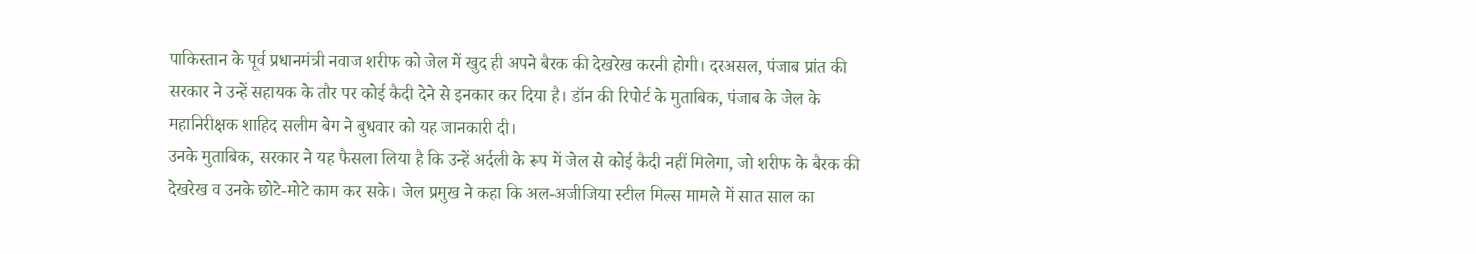पाकिस्तान के पूर्व प्रधानमंत्री नवाज शरीफ को जेल में खुद ही अपने बैरक की देखरेख करनी होगी। दरअसल, पंजाब प्रांत की सरकार ने उन्हें सहायक के तौर पर कोई कैदी देने से इनकार कर दिया है। डॉन की रिपोर्ट के मुताबिक, पंजाब के जेल के महानिरीक्षक शाहिद सलीम बेग ने बुधवार को यह जानकारी दी।
उनके मुताबिक, सरकार ने यह फैसला लिया है कि उन्हें अर्दली के रूप में जेल से कोई कैदी नहीं मिलेगा, जो शरीफ के बैरक की देखरेख व उनके छोटे-मोटे काम कर सके। जेल प्रमुख ने कहा कि अल-अजीजिया स्टील मिल्स मामले में सात साल का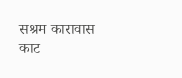सश्रम कारावास काट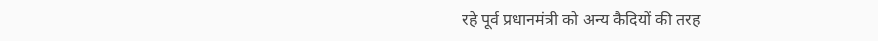रहे पूर्व प्रधानमंत्री को अन्य कैदियों की तरह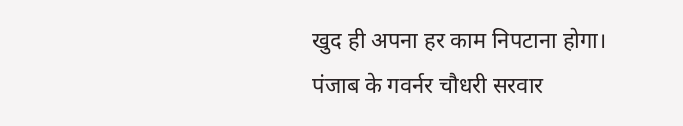खुद ही अपना हर काम निपटाना होगा।
पंजाब के गवर्नर चौधरी सरवार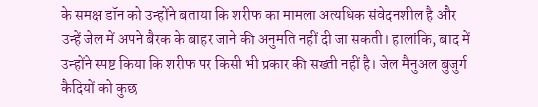के समक्ष डॉन को उन्होंने बताया कि शरीफ का मामला अत्यधिक संवेदनशील है और उन्हें जेल में अपने बैरक के बाहर जाने की अनुमति नहीं दी जा सकती। हालांकि, बाद में उन्होंने स्पष्ट किया कि शरीफ पर किसी भी प्रकार की सख्ती नहीं है। जेल मैनुअल बुजुर्ग कैदियों को कुछ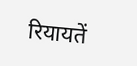रियायतें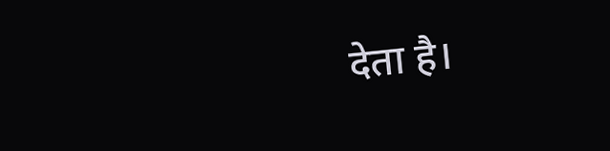देता है।